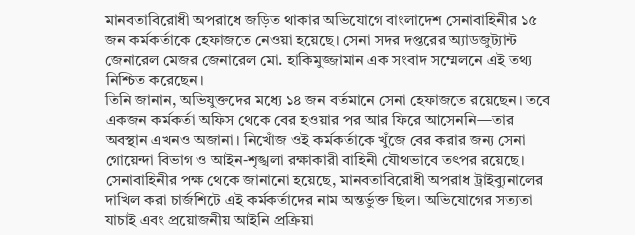মানবতাবিরোধী অপরাধে জড়িত থাকার অভিযোগে বাংলাদেশ সেনাবাহিনীর ১৫ জন কর্মকর্তাকে হেফাজতে নেওয়া হয়েছে। সেনা সদর দপ্তরের অ্যাডজুট্যান্ট জেনারেল মেজর জেনারেল মো. হাকিমুজ্জামান এক সংবাদ সম্মেলনে এই তথ্য নিশ্চিত করেছেন।
তিনি জানান, অভিযুক্তদের মধ্যে ১৪ জন বর্তমানে সেনা হেফাজতে রয়েছেন। তবে একজন কর্মকর্তা অফিস থেকে বের হওয়ার পর আর ফিরে আসেননি—তার অবস্থান এখনও অজানা। নিখোঁজ ওই কর্মকর্তাকে খুঁজে বের করার জন্য সেনা গোয়েন্দা বিভাগ ও আইন-শৃঙ্খলা রক্ষাকারী বাহিনী যৌথভাবে তৎপর রয়েছে।
সেনাবাহিনীর পক্ষ থেকে জানানো হয়েছে, মানবতাবিরোধী অপরাধ ট্রাইব্যুনালের দাখিল করা চার্জশিটে এই কর্মকর্তাদের নাম অন্তর্ভুক্ত ছিল। অভিযোগের সত্যতা যাচাই এবং প্রয়োজনীয় আইনি প্রক্রিয়া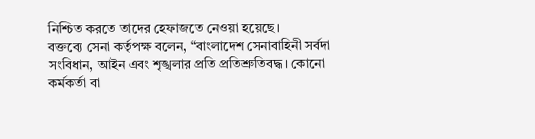নিশ্চিত করতে তাদের হেফাজতে নেওয়া হয়েছে।
বক্তব্যে সেনা কর্তৃপক্ষ বলেন, “বাংলাদেশ সেনাবাহিনী সর্বদা সংবিধান, আইন এবং শৃঙ্খলার প্রতি প্রতিশ্রুতিবদ্ধ। কোনো কর্মকর্তা বা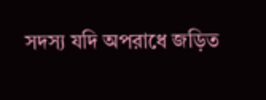সদস্য যদি অপরাধে জড়িত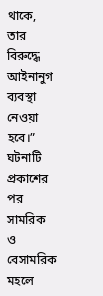থাকে, তার বিরুদ্ধে আইনানুগ ব্যবস্থা নেওয়া হবে।”
ঘটনাটি প্রকাশের পর সামরিক ও বেসামরিক মহলে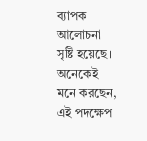ব্যাপক আলোচনা সৃষ্টি হয়েছে। অনেকেই মনে করছেন, এই পদক্ষেপ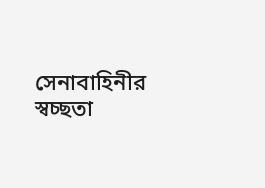সেনাবাহিনীর স্বচ্ছতা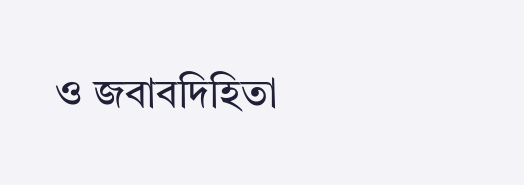ও জবাবদিহিতা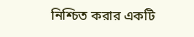নিশ্চিত করার একটি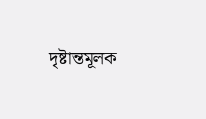দৃষ্টান্তমূলক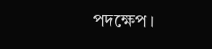পদক্ষেপ।